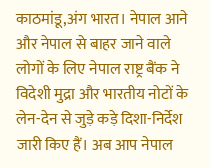काठमांडू,अंग भारत। नेपाल आने और नेपाल से बाहर जाने वाले लोगों के लिए नेपाल राष्ट्र बैंक ने विदेशी मुद्रा और भारतीय नोटों के लेन-देन से जुड़े कड़े दिशा-निर्देश जारी किए हैं। अब आप नेपाल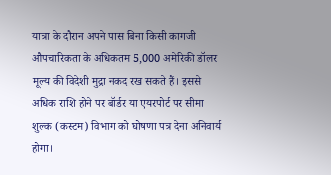यात्रा के दौरान अपने पास बिना किसी कागजी औपचारिकता के अधिकतम 5,000 अमेरिकी डॉलर मूल्य की विदेशी मुद्रा नकद रख सकते हैं। इससे अधिक राशि होने पर बॉर्डर या एयरपोर्ट पर सीमा शुल्क (कस्टम) विभाग को घोषणा पत्र देना अनिवार्य होगा।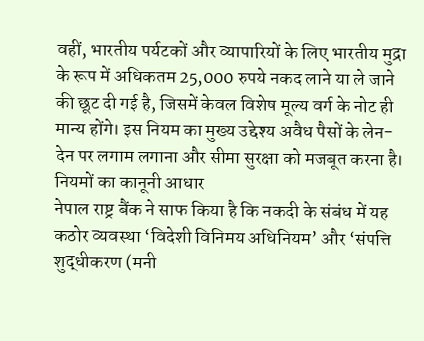वहीं, भारतीय पर्यटकों और व्यापारियों के लिए भारतीय मुद्रा के रूप में अधिकतम 25,000 रुपये नकद लाने या ले जाने की छूट दी गई है, जिसमें केवल विशेष मूल्य वर्ग के नोट ही मान्य होंगे। इस नियम का मुख्य उद्देश्य अवैध पैसों के लेन-देन पर लगाम लगाना और सीमा सुरक्षा को मजबूत करना है।
नियमों का कानूनी आधार
नेपाल राष्ट्र बैंक ने साफ किया है कि नकदी के संबंध में यह कठोर व्यवस्था ‘विदेशी विनिमय अधिनियम’ और ‘संपत्ति शुद्धीकरण (मनी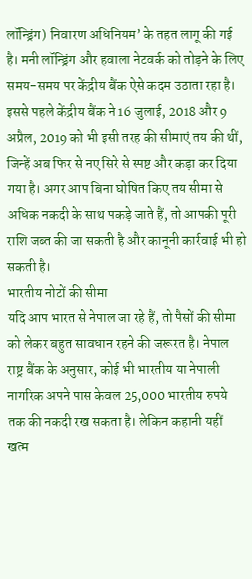लॉन्ड्रिंग) निवारण अधिनियम’ के तहत लागू की गई है। मनी लॉन्ड्रिंग और हवाला नेटवर्क को तोड़ने के लिए समय-समय पर केंद्रीय बैंक ऐसे कदम उठाता रहा है। इससे पहले केंद्रीय बैंक ने 16 जुलाई, 2018 और 9 अप्रैल, 2019 को भी इसी तरह की सीमाएं तय की थीं, जिन्हें अब फिर से नए सिरे से स्पष्ट और कड़ा कर दिया गया है। अगर आप बिना घोषित किए तय सीमा से अधिक नकदी के साथ पकड़े जाते हैं, तो आपकी पूरी राशि जब्त की जा सकती है और कानूनी कार्रवाई भी हो सकती है।
भारतीय नोटों की सीमा
यदि आप भारत से नेपाल जा रहे हैं, तो पैसों की सीमा को लेकर बहुत सावधान रहने की जरूरत है। नेपाल राष्ट्र बैंक के अनुसार, कोई भी भारतीय या नेपाली नागरिक अपने पास केवल 25,000 भारतीय रुपये तक की नकदी रख सकता है। लेकिन कहानी यहीं खत्म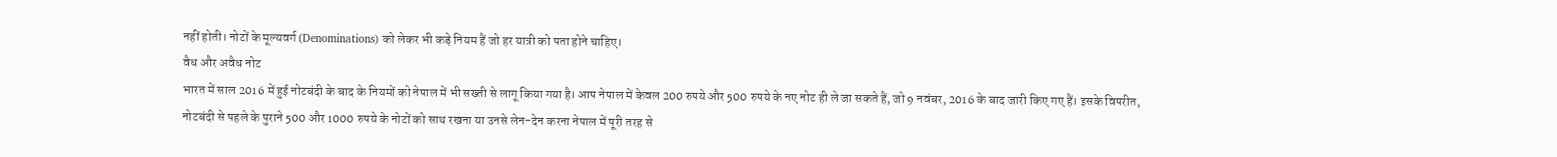नहीं होती। नोटों के मूल्यवर्ग (Denominations) को लेकर भी कड़े नियम हैं जो हर यात्री को पता होने चाहिए।
वैध और अवैध नोट
भारत में साल 2016 में हुई नोटबंदी के बाद के नियमों को नेपाल में भी सख्ती से लागू किया गया है। आप नेपाल में केवल 200 रुपये और 500 रुपये के नए नोट ही ले जा सकते हैं, जो 9 नवंबर, 2016 के बाद जारी किए गए हैं। इसके विपरीत, नोटबंदी से पहले के पुराने 500 और 1000 रुपये के नोटों को साथ रखना या उनसे लेन-देन करना नेपाल में पूरी तरह से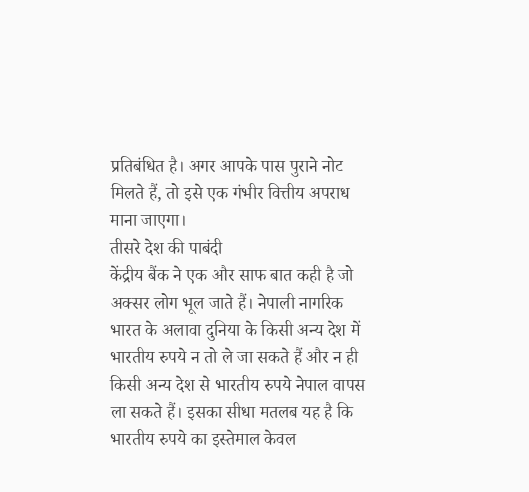प्रतिबंधित है। अगर आपके पास पुराने नोट मिलते हैं, तो इसे एक गंभीर वित्तीय अपराध माना जाएगा।
तीसरे देश की पाबंदी
केंद्रीय बैंक ने एक और साफ बात कही है जो अक्सर लोग भूल जाते हैं। नेपाली नागरिक भारत के अलावा दुनिया के किसी अन्य देश में भारतीय रुपये न तो ले जा सकते हैं और न ही किसी अन्य देश से भारतीय रुपये नेपाल वापस ला सकते हैं। इसका सीधा मतलब यह है कि भारतीय रुपये का इस्तेमाल केवल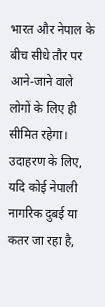भारत और नेपाल के बीच सीधे तौर पर आने-जाने वाले लोगों के लिए ही सीमित रहेगा। उदाहरण के लिए, यदि कोई नेपाली नागरिक दुबई या कतर जा रहा है,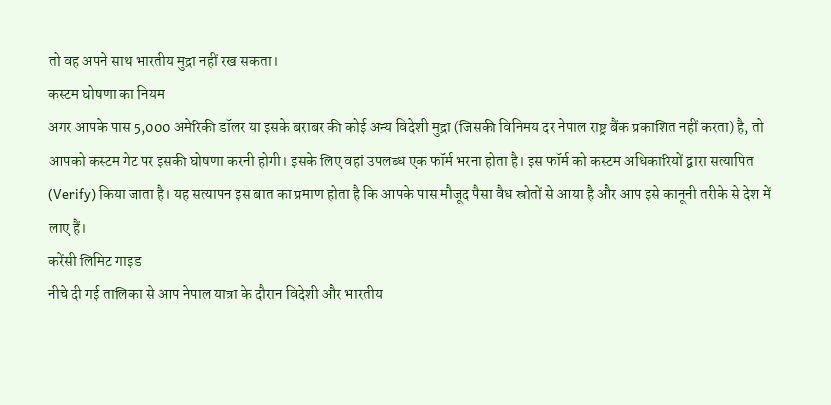तो वह अपने साथ भारतीय मुद्रा नहीं रख सकता।
कस्टम घोषणा का नियम
अगर आपके पास 5,000 अमेरिकी डॉलर या इसके बराबर की कोई अन्य विदेशी मुद्रा (जिसकी विनिमय दर नेपाल राष्ट्र बैंक प्रकाशित नहीं करता) है, तो आपको कस्टम गेट पर इसकी घोषणा करनी होगी। इसके लिए वहां उपलब्ध एक फॉर्म भरना होता है। इस फॉर्म को कस्टम अधिकारियों द्वारा सत्यापित (Verify) किया जाता है। यह सत्यापन इस बात का प्रमाण होता है कि आपके पास मौजूद पैसा वैध स्रोतों से आया है और आप इसे कानूनी तरीके से देश में लाए हैं।
करेंसी लिमिट गाइड
नीचे दी गई तालिका से आप नेपाल यात्रा के दौरान विदेशी और भारतीय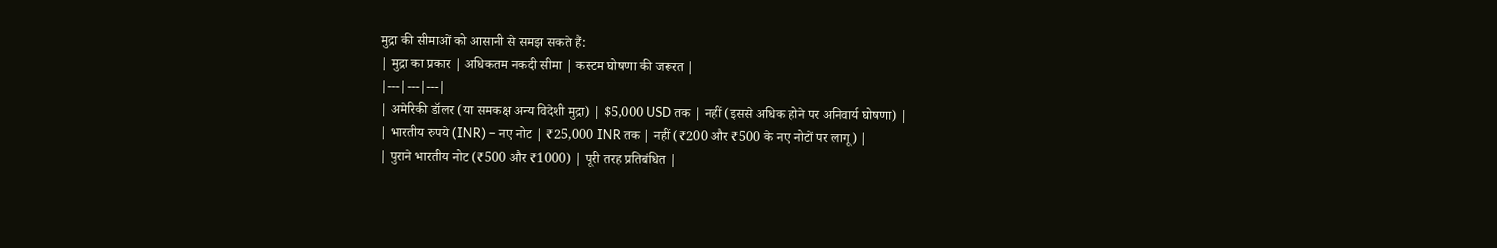मुद्रा की सीमाओं को आसानी से समझ सकते हैं:
| मुद्रा का प्रकार | अधिकतम नकदी सीमा | कस्टम घोषणा की जरूरत |
|---|---|---|
| अमेरिकी डॉलर (या समकक्ष अन्य विदेशी मुद्रा) | $5,000 USD तक | नहीं (इससे अधिक होने पर अनिवार्य घोषणा) |
| भारतीय रुपये (INR) – नए नोट | ₹25,000 INR तक | नहीं (₹200 और ₹500 के नए नोटों पर लागू) |
| पुराने भारतीय नोट (₹500 और ₹1000) | पूरी तरह प्रतिबंधित |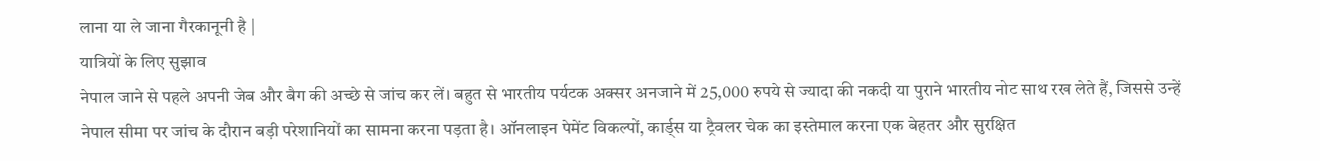लाना या ले जाना गैरकानूनी है |
यात्रियों के लिए सुझाव
नेपाल जाने से पहले अपनी जेब और बैग की अच्छे से जांच कर लें। बहुत से भारतीय पर्यटक अक्सर अनजाने में 25,000 रुपये से ज्यादा की नकदी या पुराने भारतीय नोट साथ रख लेते हैं, जिससे उन्हें नेपाल सीमा पर जांच के दौरान बड़ी परेशानियों का सामना करना पड़ता है। ऑनलाइन पेमेंट विकल्पों, कार्ड्स या ट्रैवलर चेक का इस्तेमाल करना एक बेहतर और सुरक्षित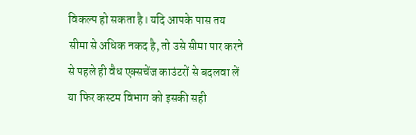विकल्प हो सकता है। यदि आपके पास तय सीमा से अधिक नकद है, तो उसे सीमा पार करने से पहले ही वैध एक्सचेंज काउंटरों से बदलवा लें या फिर कस्टम विभाग को इसकी सही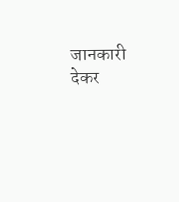जानकारी देकर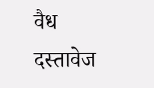वैध दस्तावेज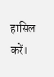हासिल करें।